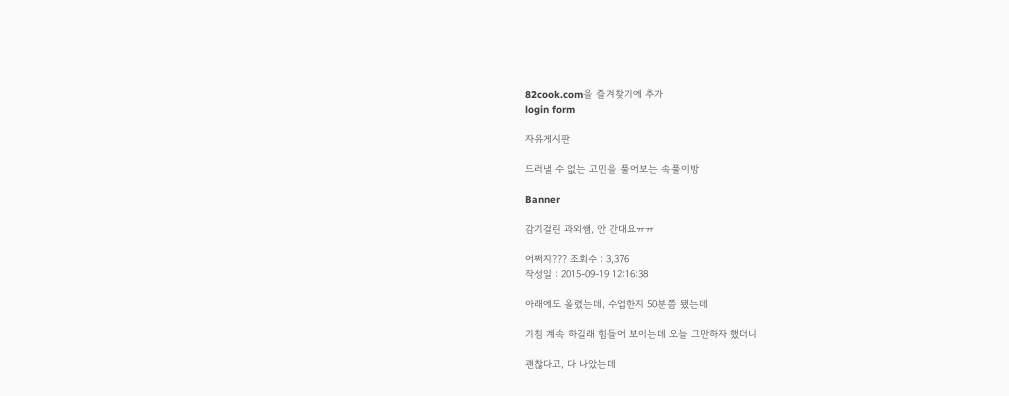82cook.com을 즐겨찾기에 추가
login form

자유게시판

드러낼 수 없는 고민을 풀어보는 속풀이방

Banner

감기걸린 과외쌤, 안 간대요ㅠㅠ

어쩌지??? 조회수 : 3,376
작성일 : 2015-09-19 12:16:38

아래에도 올렸는데, 수업한지 50분쯤 됐는데

기침 계속 하길래 힘들어 보이는데 오늘 그만하자 했더니

괜찮다고, 다 나았는데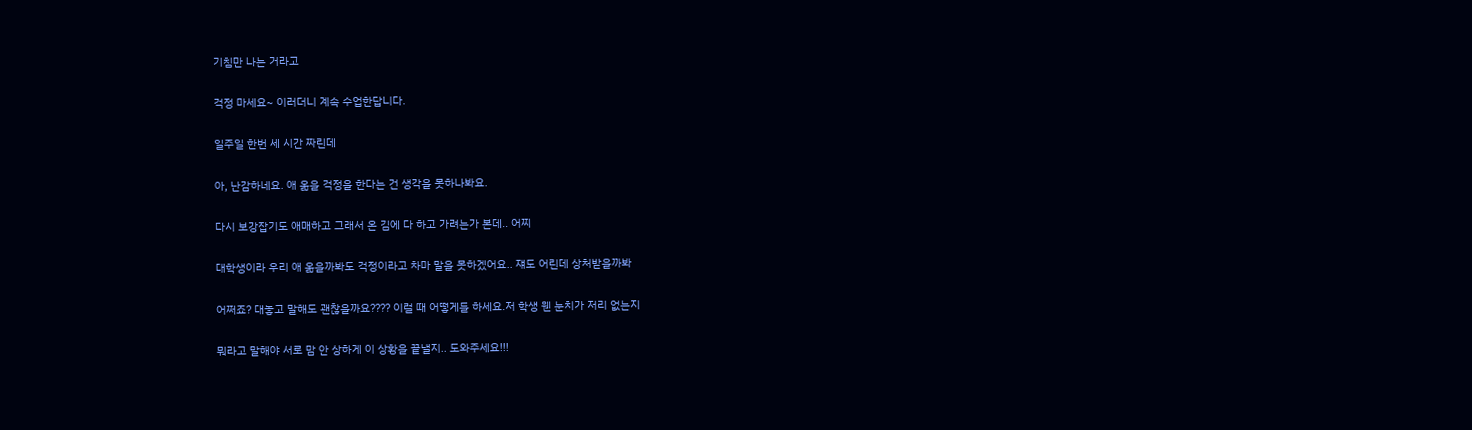기침만 나는 거라고

걱정 마세요~ 이러더니 계속 수업한답니다.

일주일 한번 세 시간 짜린데

아, 난감하네요. 애 옮을 걱정을 한다는 건 생각을 못하나봐요.

다시 보강잡기도 애매하고 그래서 온 김에 다 하고 가려는가 본데.. 어찌

대학생이라 우리 애 옮을까봐도 걱정이라고 차마 말을 못하겠어요.. 쟤도 어린데 상처받을까봐

어쩌죠? 대놓고 말해도 괜찮을까요???? 이럴 때 어떻게들 하세요.저 학생 웬 눈치가 저리 없는지

뭐라고 말해야 서로 맘 안 상하게 이 상황을 끝낼지.. 도와주세요!!!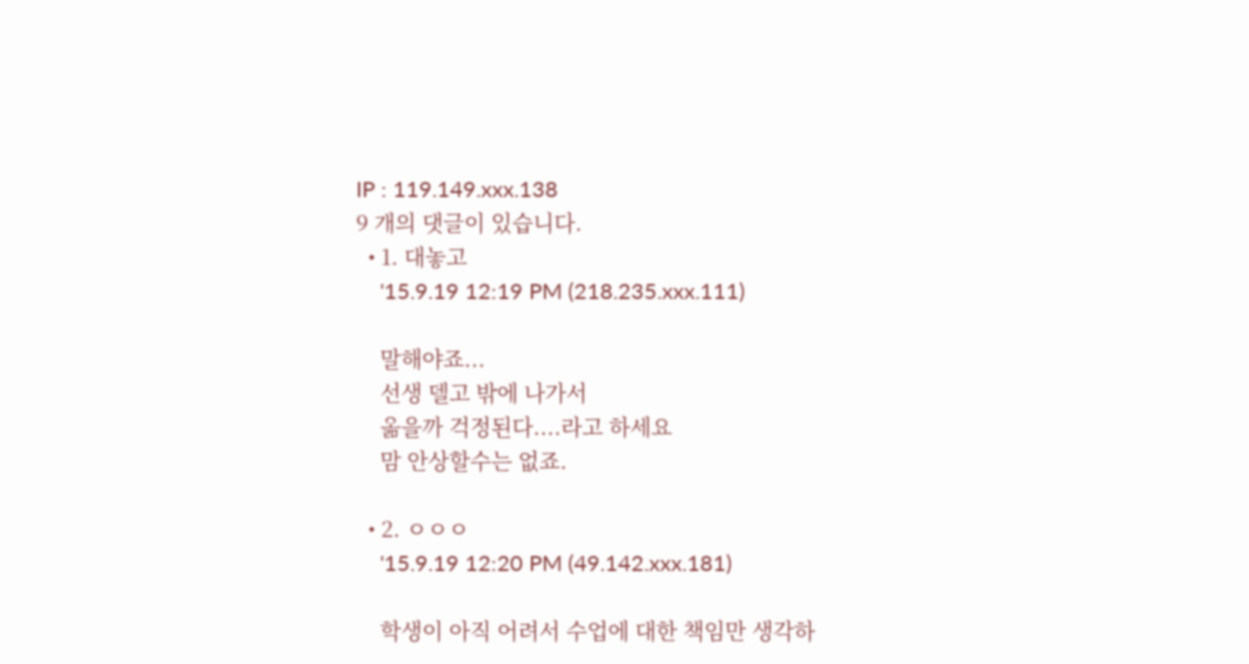IP : 119.149.xxx.138
9 개의 댓글이 있습니다.
  • 1. 대놓고
    '15.9.19 12:19 PM (218.235.xxx.111)

    말해야죠...
    선생 델고 밖에 나가서
    옮을까 걱정된다....라고 하세요
    맘 안상할수는 없죠.

  • 2. ㅇㅇㅇ
    '15.9.19 12:20 PM (49.142.xxx.181)

    학생이 아직 어려서 수업에 대한 책임만 생각하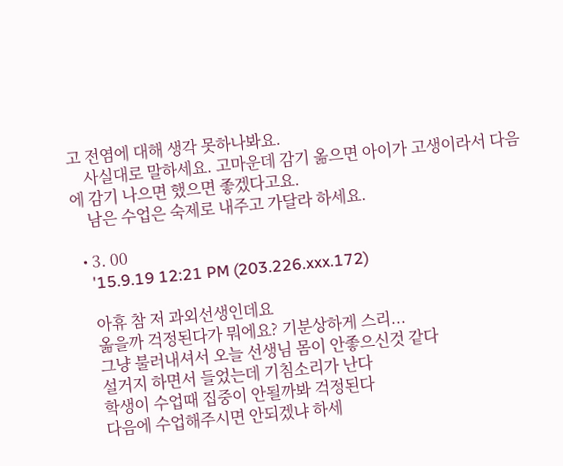고 전염에 대해 생각 못하나봐요.
    사실대로 말하세요. 고마운데 감기 옮으면 아이가 고생이라서 다음에 감기 나으면 했으면 좋겠다고요.
    남은 수업은 숙제로 내주고 가달라 하세요.

  • 3. 00
    '15.9.19 12:21 PM (203.226.xxx.172)

    아휴 참 저 과외선생인데요
    옮을까 걱정된다가 뭐에요? 기분상하게 스리...
    그냥 불러내셔서 오늘 선생님 몸이 안좋으신것 같다
    설거지 하면서 들었는데 기침소리가 난다
    학생이 수업때 집중이 안될까봐 걱정된다
    다음에 수업해주시면 안되겠냐 하세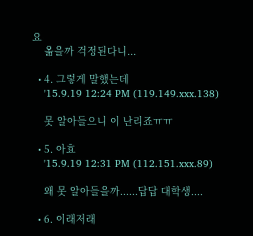요
    옮을까 걱정된다니...

  • 4. 그렇게 말했는데
    '15.9.19 12:24 PM (119.149.xxx.138)

    못 알아들으니 이 난리죠ㅠㅠ

  • 5. 아효
    '15.9.19 12:31 PM (112.151.xxx.89)

    왜 못 알아들을까......답답 대학생....

  • 6. 이래저래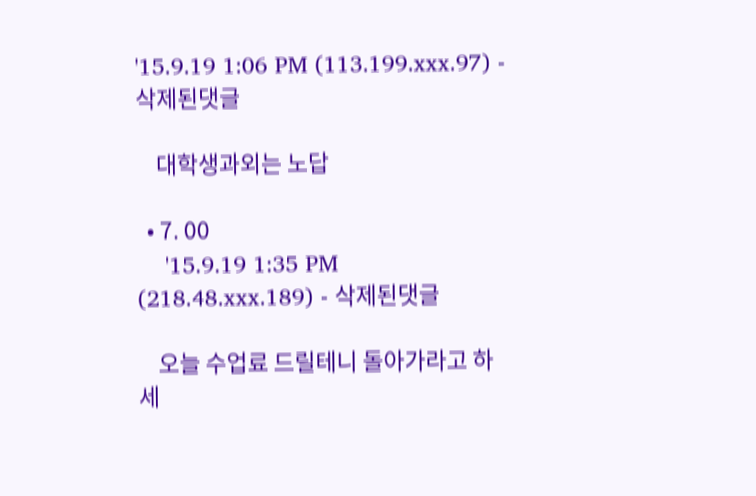'15.9.19 1:06 PM (113.199.xxx.97) - 삭제된댓글

    대학생과외는 노답

  • 7. 00
    '15.9.19 1:35 PM (218.48.xxx.189) - 삭제된댓글

    오늘 수업료 드릴테니 돌아가라고 하세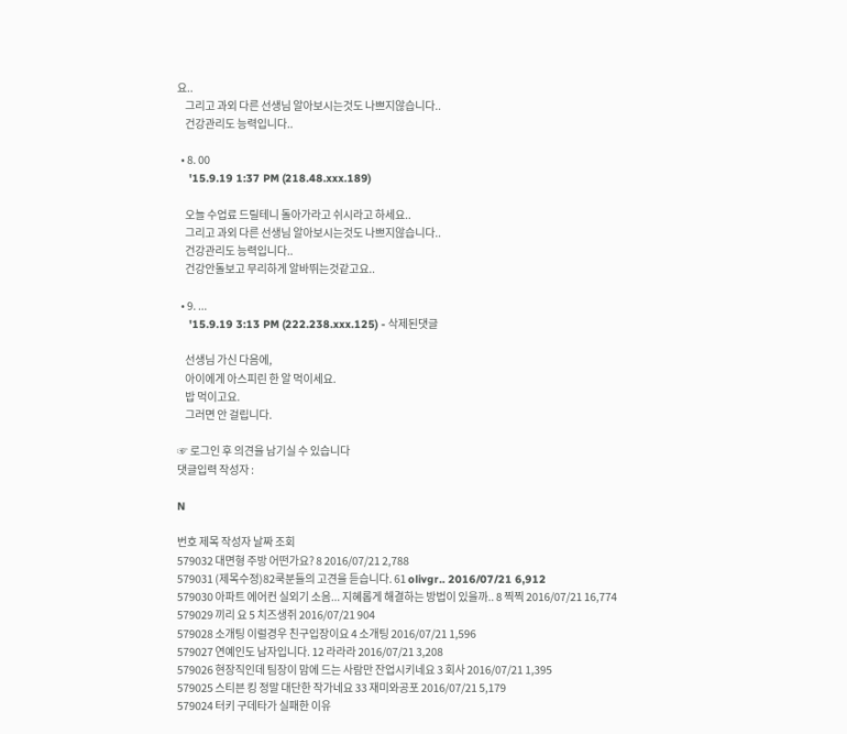요..
    그리고 과외 다른 선생님 알아보시는것도 나쁘지않습니다..
    건강관리도 능력입니다..

  • 8. 00
    '15.9.19 1:37 PM (218.48.xxx.189)

    오늘 수업료 드릴테니 돌아가라고 쉬시라고 하세요..
    그리고 과외 다른 선생님 알아보시는것도 나쁘지않습니다..
    건강관리도 능력입니다..
    건강안돌보고 무리하게 알바뛰는것같고요..

  • 9. ...
    '15.9.19 3:13 PM (222.238.xxx.125) - 삭제된댓글

    선생님 가신 다음에,
    아이에게 아스피린 한 알 먹이세요.
    밥 먹이고요.
    그러면 안 걸립니다.

☞ 로그인 후 의견을 남기실 수 있습니다
댓글입력 작성자 :

N

번호 제목 작성자 날짜 조회
579032 대면형 주방 어떤가요? 8 2016/07/21 2,788
579031 (제목수정)82쿡분들의 고견을 듣습니다. 61 olivgr.. 2016/07/21 6,912
579030 아파트 에어컨 실외기 소음... 지혜롭게 해결하는 방법이 있을까.. 8 찍찍 2016/07/21 16,774
579029 끼리 요 5 치즈생쥐 2016/07/21 904
579028 소개팅 이럴경우 친구입장이요 4 소개팅 2016/07/21 1,596
579027 연예인도 남자입니다. 12 라라라 2016/07/21 3,208
579026 현장직인데 팀장이 맘에 드는 사람만 잔업시키네요 3 회사 2016/07/21 1,395
579025 스티븐 킹 정말 대단한 작가네요 33 재미와공포 2016/07/21 5,179
579024 터키 구데타가 실패한 이유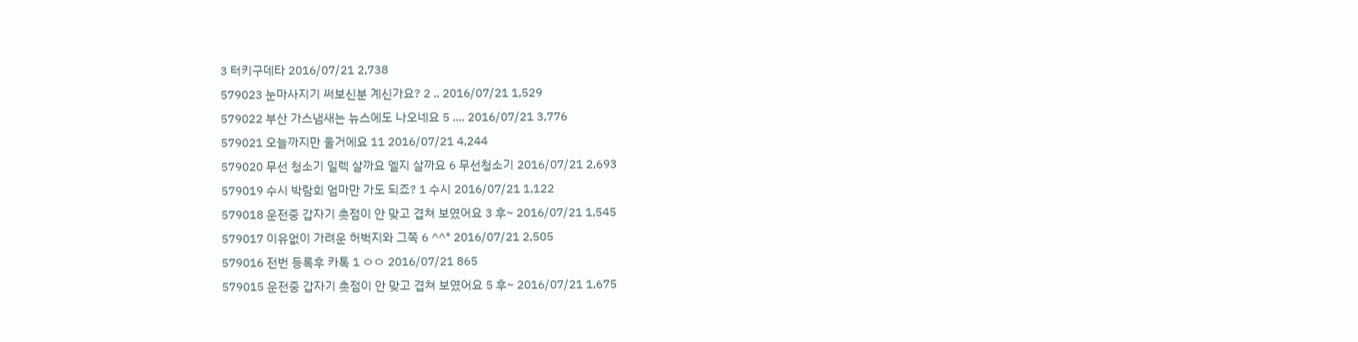3 터키구데타 2016/07/21 2,738
579023 눈마사지기 써보신분 계신가요? 2 .. 2016/07/21 1,529
579022 부산 가스냄새는 뉴스에도 나오네요 5 .... 2016/07/21 3,776
579021 오늘까지만 울거에요 11 2016/07/21 4,244
579020 무선 청소기 일렉 살까요 엘지 살까요 6 무선청소기 2016/07/21 2,693
579019 수시 박람회 엄마만 가도 되죠? 1 수시 2016/07/21 1,122
579018 운전중 갑자기 촛점이 안 맞고 겹쳐 보였어요 3 후~ 2016/07/21 1,545
579017 이유없이 가려운 허벅지와 그쪽 6 ^^* 2016/07/21 2,505
579016 전번 등록후 카톡 1 ㅇㅇ 2016/07/21 865
579015 운전중 갑자기 촛점이 안 맞고 겹쳐 보였어요 5 후~ 2016/07/21 1,675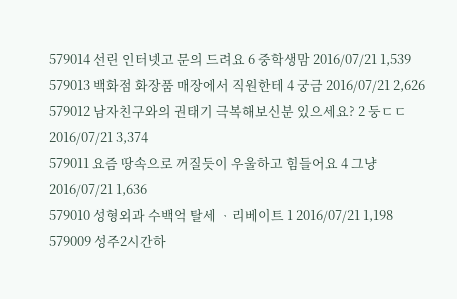579014 선린 인터넷고 문의 드려요 6 중학생맘 2016/07/21 1,539
579013 백화점 화장품 매장에서 직원한테 4 궁금 2016/07/21 2,626
579012 남자친구와의 권태기 극복해보신분 있으세요? 2 둥ㄷㄷ 2016/07/21 3,374
579011 요즘 땅속으로 꺼질듯이 우울하고 힘들어요 4 그냥 2016/07/21 1,636
579010 성형외과 수백억 탈세 ᆞ리베이트 1 2016/07/21 1,198
579009 성주2시간하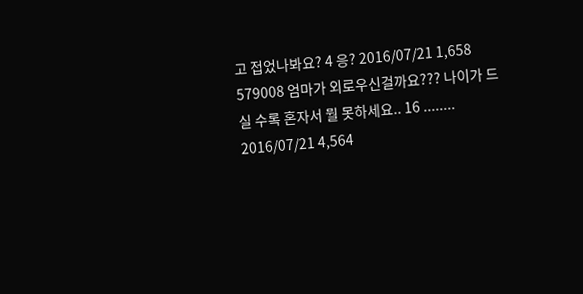고 접었나봐요? 4 응? 2016/07/21 1,658
579008 엄마가 외로우신걸까요??? 나이가 드실 수록 혼자서 뭘 못하세요.. 16 ........ 2016/07/21 4,564